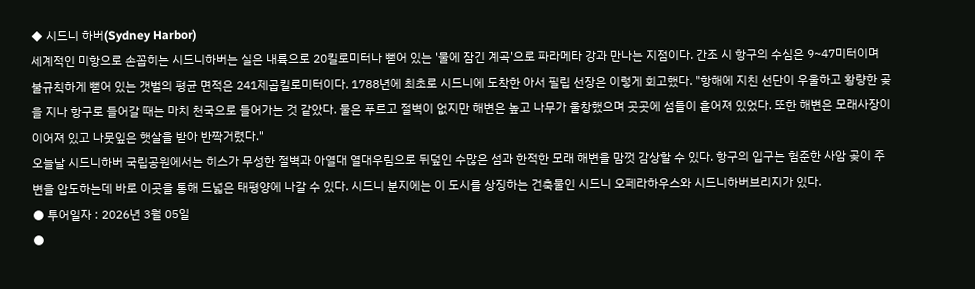◆ 시드니 하버(Sydney Harbor)
세계적인 미항으로 손꼽히는 시드니하버는 실은 내륙으로 20킬로미터나 뻗어 있는 '물에 잠긴 계곡'으로 파라메타 강과 만나는 지점이다. 간조 시 항구의 수심은 9~47미터이며 불규칙하게 뻗어 있는 갯벌의 평균 면적은 241제곱킬로미터이다. 1788년에 최초로 시드니에 도착한 아서 필립 선장은 이렇게 회고했다. "항해에 지친 선단이 우울하고 황량한 곶을 지나 항구로 들어갈 때는 마치 천국으로 들어가는 것 같았다. 물은 푸르고 절벽이 없지만 해변은 높고 나무가 울창했으며 곳곳에 섬들이 흩어져 있었다. 또한 해변은 모래사장이 이어져 있고 나뭇잎은 햇살을 받아 반짝거렸다."
오늘날 시드니하버 국립공원에서는 히스가 무성한 절벽과 아열대 열대우림으로 뒤덮인 수많은 섬과 한적한 모래 해변을 맘껏 감상할 수 있다. 항구의 입구는 험준한 사암 곶이 주변을 압도하는데 바로 이곳을 통해 드넓은 태평양에 나갈 수 있다. 시드니 분지에는 이 도시를 상징하는 건축물인 시드니 오페라하우스와 시드니하버브리지가 있다.
● 투어일자 : 2026년 3월 05일
●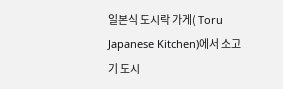일본식 도시락 가게( Toru Japanese Kitchen)에서 소고기 도시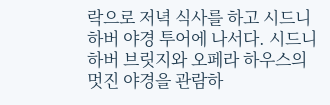락으로 저녁 식사를 하고 시드니 하버 야경 투어에 나서다. 시드니 하버 브릿지와 오페라 하우스의 멋진 야경을 관람하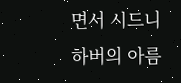면서 시드니 하버의 아름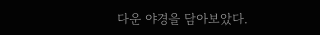다운 야경을 담아보았다.